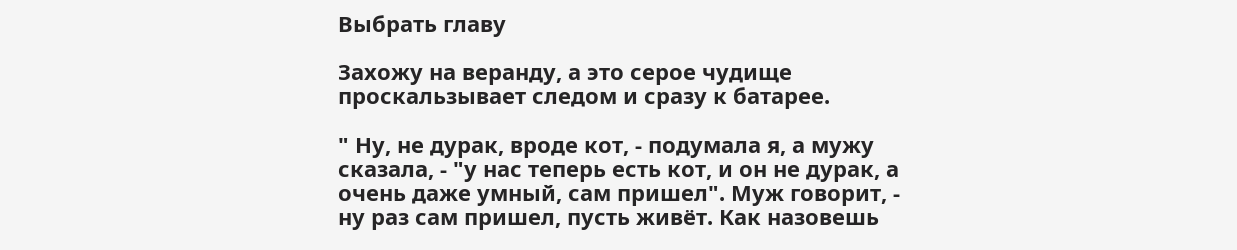Выбрать главу

Захожу на веранду, а это серое чудище проскальзывает следом и сразу к батарее.

" Ну, не дурак, вроде кот, - подумала я, а мужу сказала, - "у нас теперь есть кот, и он не дурак, а очень даже умный, сам пришел". Муж говорит, - ну раз сам пришел, пусть живёт. Как назовешь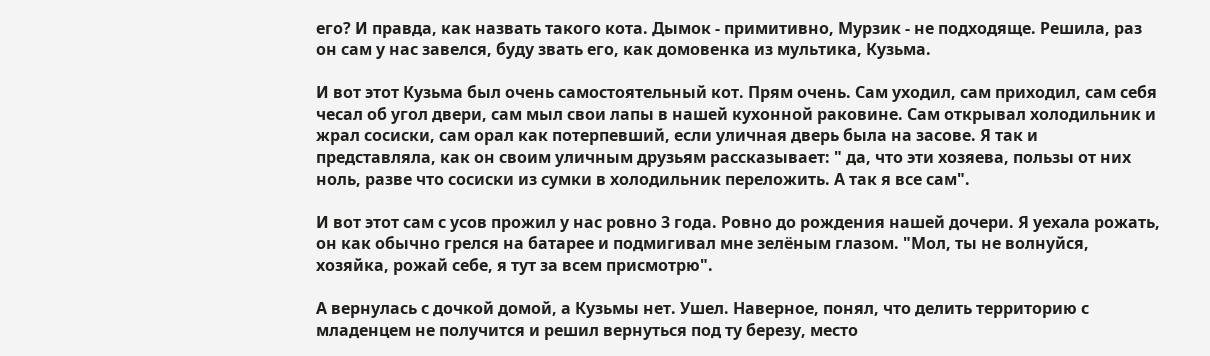его? И правда, как назвать такого кота. Дымок - примитивно, Мурзик - не подходяще. Решила, раз он сам у нас завелся, буду звать его, как домовенка из мультика, Кузьма.

И вот этот Кузьма был очень самостоятельный кот. Прям очень. Сам уходил, сам приходил, сам себя чесал об угол двери, сам мыл свои лапы в нашей кухонной раковине. Сам открывал холодильник и жрал сосиски, сам орал как потерпевший, если уличная дверь была на засове. Я так и представляла, как он своим уличным друзьям рассказывает: " да, что эти хозяева, пользы от них ноль, разве что сосиски из сумки в холодильник переложить. А так я все сам".

И вот этот сам с усов прожил у нас ровно 3 года. Ровно до рождения нашей дочери. Я уехала рожать, он как обычно грелся на батарее и подмигивал мне зелёным глазом. "Мол, ты не волнуйся, хозяйка, рожай себе, я тут за всем присмотрю".

А вернулась с дочкой домой, а Кузьмы нет. Ушел. Наверное, понял, что делить территорию с младенцем не получится и решил вернуться под ту березу, место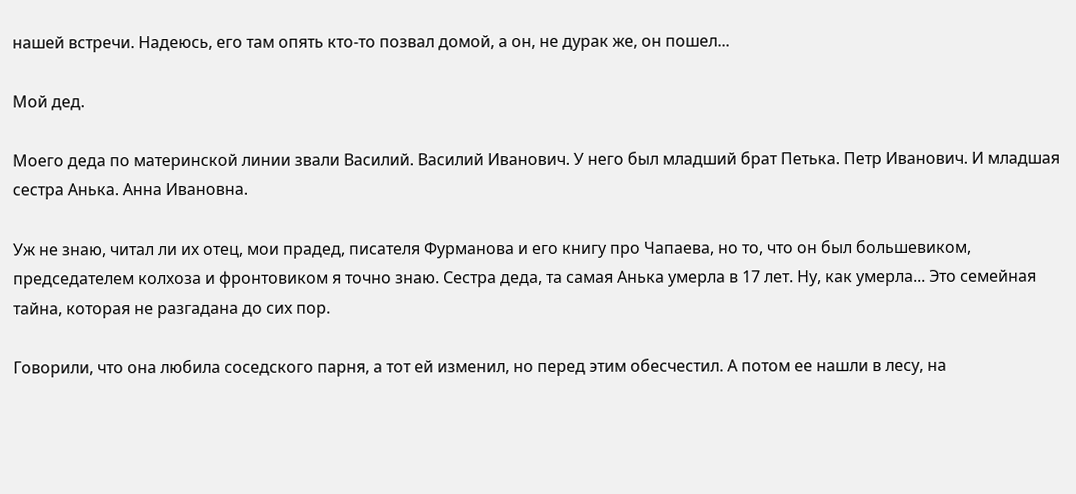нашей встречи. Надеюсь, его там опять кто-то позвал домой, а он, не дурак же, он пошел...

Мой дед.

Моего деда по материнской линии звали Василий. Василий Иванович. У него был младший брат Петька. Петр Иванович. И младшая сестра Анька. Анна Ивановна.

Уж не знаю, читал ли их отец, мои прадед, писателя Фурманова и его книгу про Чапаева, но то, что он был большевиком, председателем колхоза и фронтовиком я точно знаю. Сестра деда, та самая Анька умерла в 17 лет. Ну, как умерла... Это семейная тайна, которая не разгадана до сих пор.

Говорили, что она любила соседского парня, а тот ей изменил, но перед этим обесчестил. А потом ее нашли в лесу, на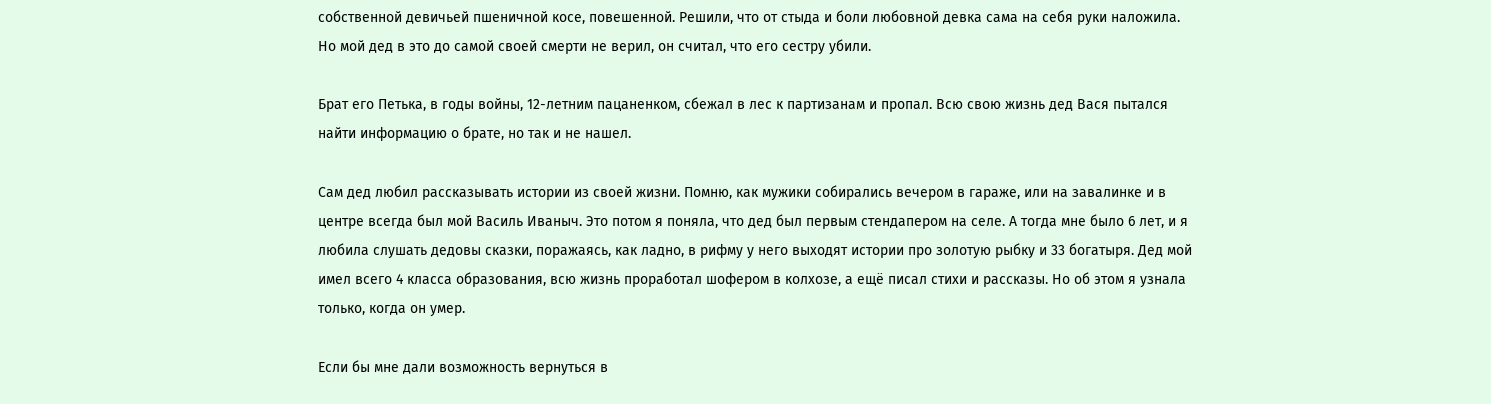собственной девичьей пшеничной косе, повешенной. Решили, что от стыда и боли любовной девка сама на себя руки наложила. Но мой дед в это до самой своей смерти не верил, он считал, что его сестру убили.

Брат его Петька, в годы войны, 12-летним пацаненком, сбежал в лес к партизанам и пропал. Всю свою жизнь дед Вася пытался найти информацию о брате, но так и не нашел.

Сам дед любил рассказывать истории из своей жизни. Помню, как мужики собирались вечером в гараже, или на завалинке и в центре всегда был мой Василь Иваныч. Это потом я поняла, что дед был первым стендапером на селе. А тогда мне было 6 лет, и я любила слушать дедовы сказки, поражаясь, как ладно, в рифму у него выходят истории про золотую рыбку и 33 богатыря. Дед мой имел всего 4 класса образования, всю жизнь проработал шофером в колхозе, а ещё писал стихи и рассказы. Но об этом я узнала только, когда он умер.

Если бы мне дали возможность вернуться в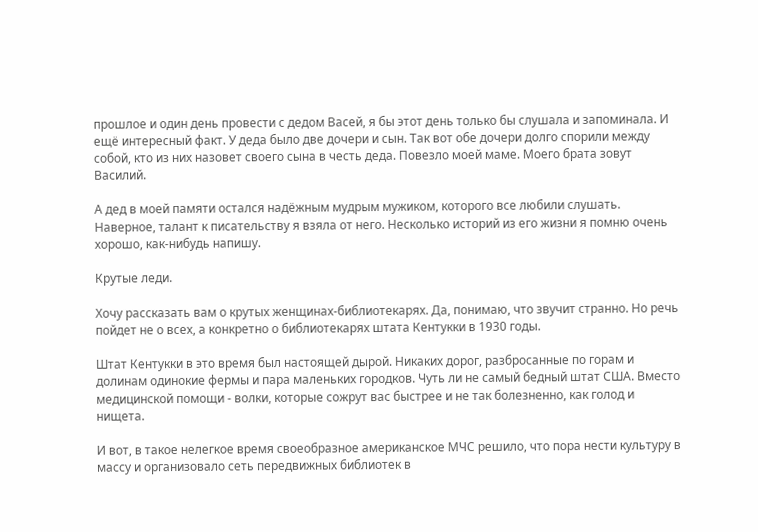прошлое и один день провести с дедом Васей, я бы этот день только бы слушала и запоминала. И ещё интересный факт. У деда было две дочери и сын. Так вот обе дочери долго спорили между собой, кто из них назовет своего сына в честь деда. Повезло моей маме. Моего брата зовут Василий.

А дед в моей памяти остался надёжным мудрым мужиком, которого все любили слушать. Наверное, талант к писательству я взяла от него. Несколько историй из его жизни я помню очень хорошо, как-нибудь напишу.

Крутые леди.

Хочу рассказать вам о крутых женщинах-библиотекарях. Да, понимаю, что звучит странно. Но речь пойдет не о всех, а конкретно о библиотекарях штата Кентукки в 1930 годы.

Штат Кентукки в это время был настоящей дырой. Никаких дорог, разбросанные по горам и долинам одинокие фермы и пара маленьких городков. Чуть ли не самый бедный штат США. Вместо медицинской помощи - волки, которые сожрут вас быстрее и не так болезненно, как голод и нищета.

И вот, в такое нелегкое время своеобразное американское МЧС решило, что пора нести культуру в массу и организовало сеть передвижных библиотек в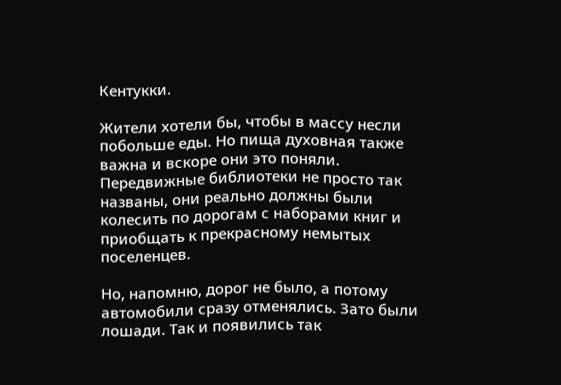Кентукки.

Жители хотели бы, чтобы в массу несли побольше еды. Но пища духовная также важна и вскоре они это поняли. Передвижные библиотеки не просто так названы, они реально должны были колесить по дорогам с наборами книг и приобщать к прекрасному немытых поселенцев.

Но, напомню, дорог не было, а потому автомобили сразу отменялись. Зато были лошади. Так и появились так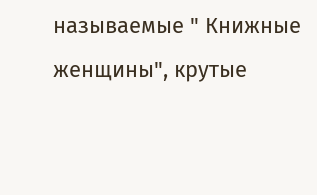называемые " Книжные женщины", крутые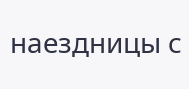наездницы с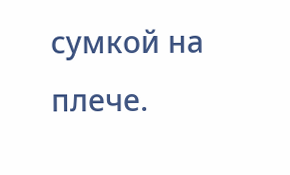сумкой на плече.